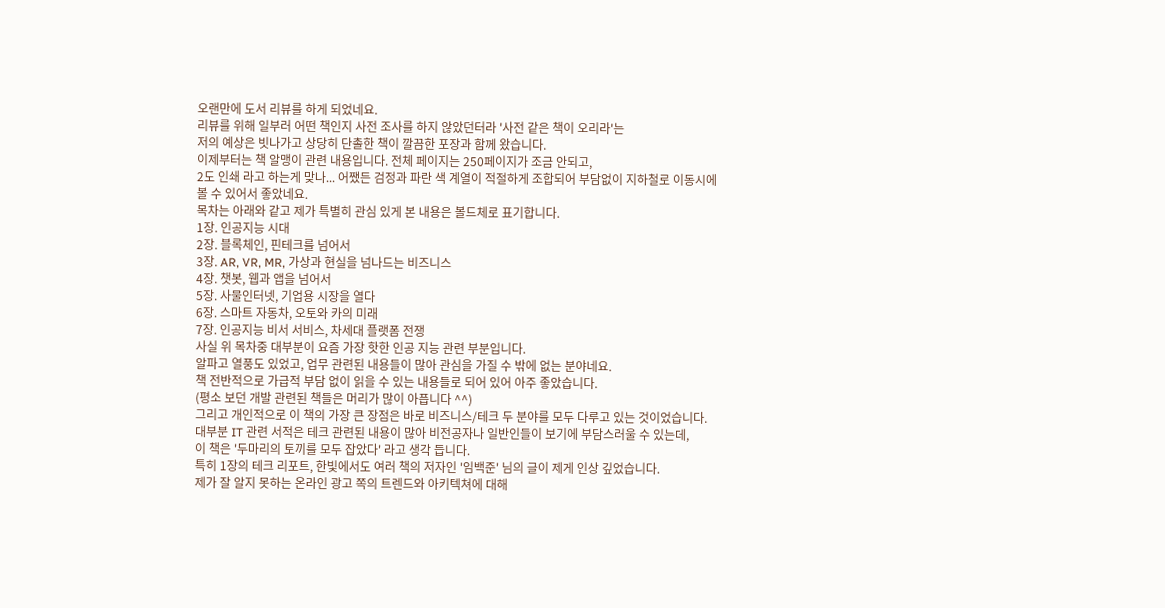오랜만에 도서 리뷰를 하게 되었네요.
리뷰를 위해 일부러 어떤 책인지 사전 조사를 하지 않았던터라 '사전 같은 책이 오리라'는
저의 예상은 빗나가고 상당히 단촐한 책이 깔끔한 포장과 함께 왔습니다.
이제부터는 책 알맹이 관련 내용입니다. 전체 페이지는 250페이지가 조금 안되고,
2도 인쇄 라고 하는게 맞나... 어쨌든 검정과 파란 색 계열이 적절하게 조합되어 부담없이 지하철로 이동시에 볼 수 있어서 좋았네요.
목차는 아래와 같고 제가 특별히 관심 있게 본 내용은 볼드체로 표기합니다.
1장. 인공지능 시대
2장. 블록체인, 핀테크를 넘어서
3장. AR, VR, MR, 가상과 현실을 넘나드는 비즈니스
4장. 챗봇, 웹과 앱을 넘어서
5장. 사물인터넷, 기업용 시장을 열다
6장. 스마트 자동차, 오토와 카의 미래
7장. 인공지능 비서 서비스, 차세대 플랫폼 전쟁
사실 위 목차중 대부분이 요즘 가장 핫한 인공 지능 관련 부분입니다.
알파고 열풍도 있었고, 업무 관련된 내용들이 많아 관심을 가질 수 밖에 없는 분야네요.
책 전반적으로 가급적 부담 없이 읽을 수 있는 내용들로 되어 있어 아주 좋았습니다.
(평소 보던 개발 관련된 책들은 머리가 많이 아픕니다 ^^)
그리고 개인적으로 이 책의 가장 큰 장점은 바로 비즈니스/테크 두 분야를 모두 다루고 있는 것이었습니다.
대부분 IT 관련 서적은 테크 관련된 내용이 많아 비전공자나 일반인들이 보기에 부담스러울 수 있는데,
이 책은 '두마리의 토끼를 모두 잡았다' 라고 생각 듭니다.
특히 1장의 테크 리포트, 한빛에서도 여러 책의 저자인 '임백준' 님의 글이 제게 인상 깊었습니다.
제가 잘 알지 못하는 온라인 광고 쪽의 트렌드와 아키텍쳐에 대해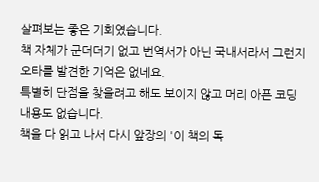살펴보는 좋은 기회였습니다.
책 자체가 군더더기 없고 번역서가 아닌 국내서라서 그런지 오타를 발견한 기억은 없네요.
특별히 단점을 찾을려고 해도 보이지 않고 머리 아픈 코딩 내용도 없습니다.
책을 다 읽고 나서 다시 앞장의 '이 책의 독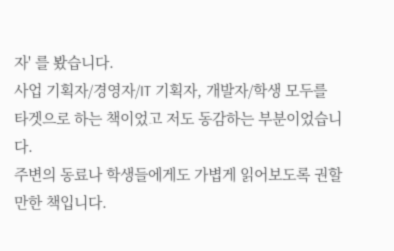자' 를 봤습니다.
사업 기획자/경영자/IT 기획자, 개발자/학생 모두를 타겟으로 하는 책이었고 저도 동감하는 부분이었습니다.
주변의 동료나 학생들에게도 가볍게 읽어보도록 권할만한 책입니다.